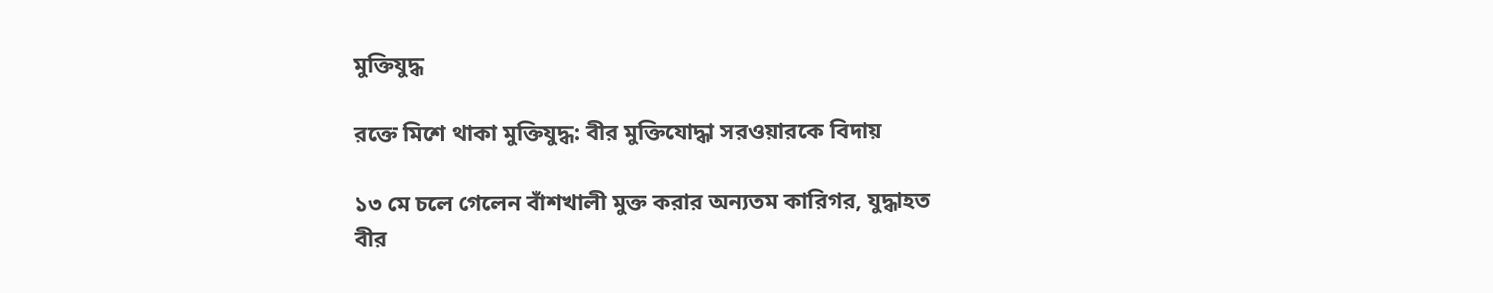মুক্তিযুদ্ধ

রক্তে মিশে থাকা মুক্তিযুদ্ধ: বীর মুক্তিযোদ্ধা সরওয়ারকে বিদায়

১৩ মে চলে গেলেন বাঁশখালী মুক্ত করার অন্যতম কারিগর, যুদ্ধাহত বীর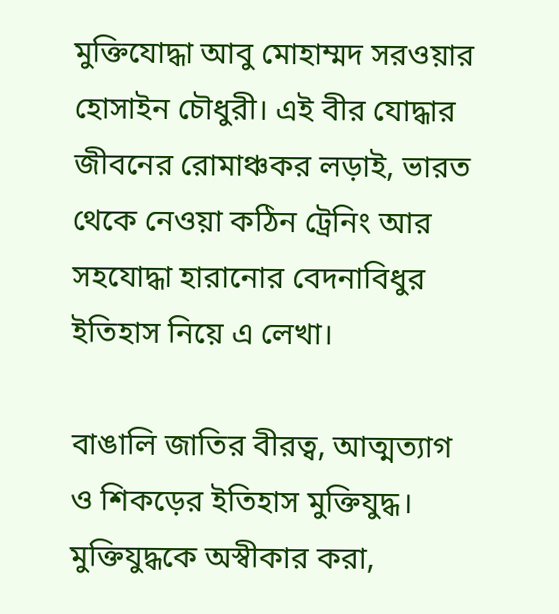মুক্তিযোদ্ধা আবু মোহাম্মদ সরওয়ার হোসাইন চৌধুরী। এই বীর যোদ্ধার জীবনের রোমাঞ্চকর লড়াই, ভারত থেকে নেওয়া কঠিন ট্রেনিং আর সহযোদ্ধা হারানোর বেদনাবিধুর ইতিহাস নিয়ে এ লেখা।

বাঙালি জাতির বীরত্ব, আত্মত্যাগ ও শিকড়ের ইতিহাস মুক্তিযুদ্ধ। মুক্তিযুদ্ধকে অস্বীকার করা,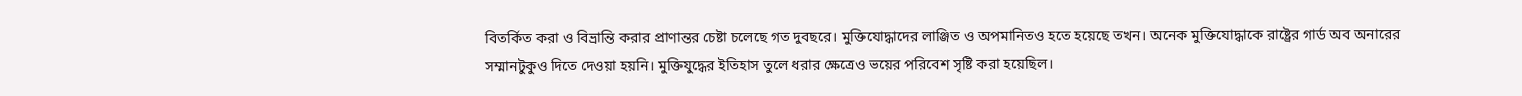বিতর্কিত করা ও বিভ্রান্তি করার প্রাণান্তর চেষ্টা চলেছে গত দুবছরে। মুক্তিযোদ্ধাদের লাঞ্জিত ও অপমানিতও হতে হয়েছে তখন। অনেক মুক্তিযোদ্ধাকে রাষ্ট্রের গার্ড অব অনারের সম্মানটুকুও দিতে দেওয়া হয়নি। মুক্তিযুদ্ধের ইতিহাস তুলে ধরার ক্ষেত্রেও ভয়ের পরিবেশ সৃষ্টি করা হয়েছিল।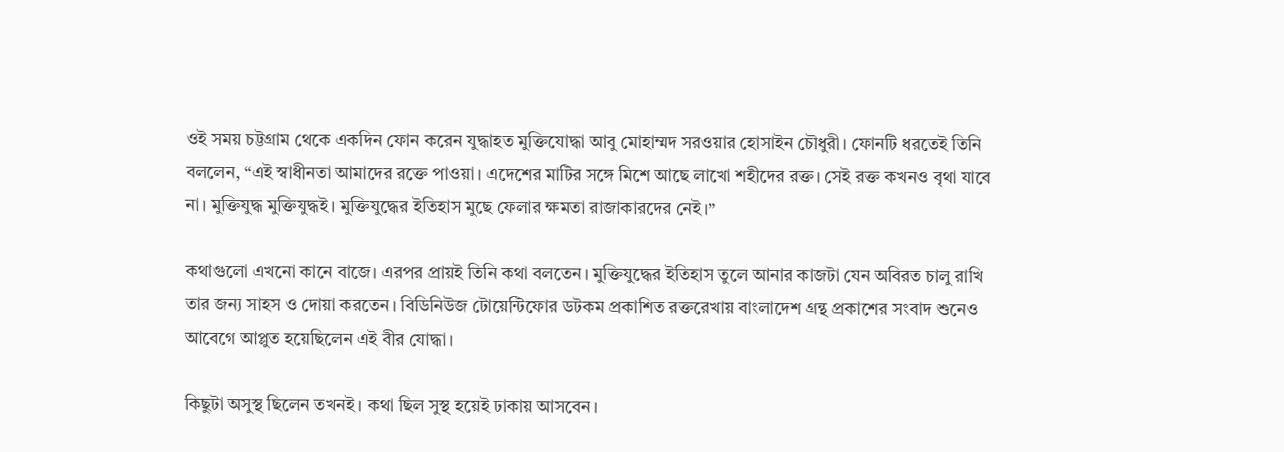ওই সময় চট্টগ্রাম থেকে একদিন ফোন করেন যুদ্ধাহত মুক্তিযোদ্ধা আবু মোহাম্মদ সরওয়ার হোসাইন চৌধুরী। ফোনটি ধরতেই তিনি বললেন, “এই স্বাধীনতা আমাদের রক্তে পাওয়া। এদেশের মাটির সঙ্গে মিশে আছে লাখো শহীদের রক্ত। সেই রক্ত কখনও বৃথা যাবে না। মুক্তিযুদ্ধ মুক্তিযুদ্ধই। মুক্তিযুদ্ধের ইতিহাস মুছে ফেলার ক্ষমতা রাজাকারদের নেই।”

কথাগুলো এখনো কানে বাজে। এরপর প্রায়ই তিনি কথা বলতেন। মুক্তিযুদ্ধের ইতিহাস তুলে আনার কাজটা যেন অবিরত চালু রাখি তার জন্য সাহস ও দোয়া করতেন। বিডিনিউজ টোয়েন্টিফোর ডটকম প্রকাশিত রক্তরেখায় বাংলাদেশ গ্রন্থ প্রকাশের সংবাদ শুনেও আবেগে আপ্লুত হয়েছিলেন এই বীর যোদ্ধা।

কিছুটা অসুস্থ ছিলেন তখনই। কথা ছিল সুস্থ হয়েই ঢাকায় আসবেন।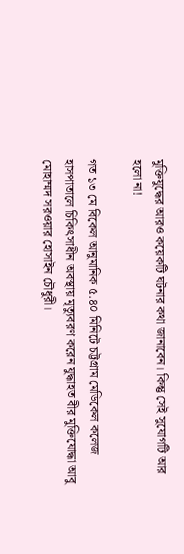মুক্তিযুদ্ধের আরও কয়েকটি ঘটনার কথা জানাবেন। কিন্তু সেই সুযোগটি আর হলো না!

গত ১৩ মে বিকেল আনুমানিক ৫.৪০ মিনিটে চট্টগ্রাম মেডিকেল কলেজ হাসপাতালে চিকিৎসাধীন অবস্থায় মৃত্যুবরণ করেন যুদ্ধাহত বীর মুক্তিযোদ্ধা আবু মোহাম্মদ সরওয়ার হোসাইন চৌধুরী।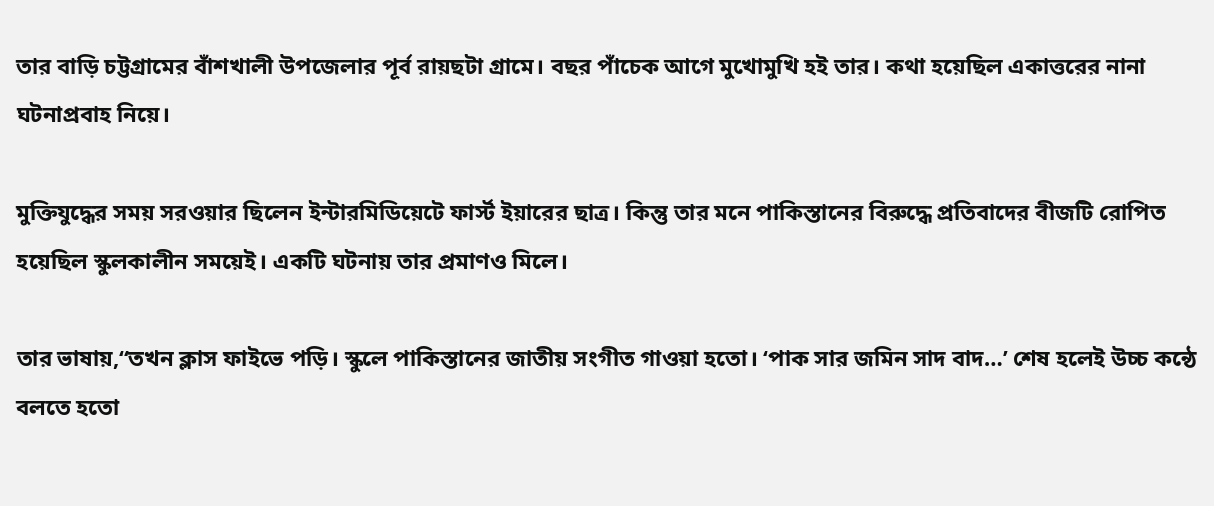তার বাড়ি চট্টগ্রামের বাঁশখালী উপজেলার পূর্ব রায়ছটা গ্রামে। বছর পাঁচেক আগে মুখোমুখি হই তার। কথা হয়েছিল একাত্তরের নানা ঘটনাপ্রবাহ নিয়ে।

মুক্তিযুদ্ধের সময় সরওয়ার ছিলেন ইন্টারমিডিয়েটে ফার্স্ট ইয়ারের ছাত্র। কিন্তু তার মনে পাকিস্তানের বিরুদ্ধে প্রতিবাদের বীজটি রোপিত হয়েছিল স্কুলকালীন সময়েই। একটি ঘটনায় তার প্রমাণও মিলে।

তার ভাষায়,“তখন ক্লাস ফাইভে পড়ি। স্কুলে পাকিস্তানের জাতীয় সংগীত গাওয়া হতো। ‘পাক সার জমিন সাদ বাদ…’ শেষ হলেই উচ্চ কন্ঠে বলতে হতো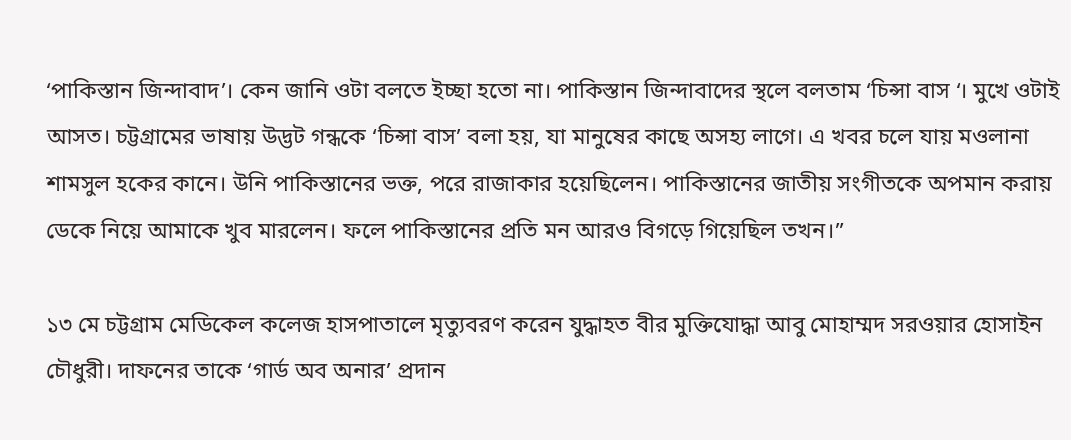‘পাকিস্তান জিন্দাবাদ’। কেন জানি ওটা বলতে ইচ্ছা হতো না। পাকিস্তান জিন্দাবাদের স্থলে বলতাম ‘চিন্সা বাস ‘। মুখে ওটাই আসত। চট্টগ্রামের ভাষায় উদ্ভট গন্ধকে ‘চিন্সা বাস’ বলা হয়, যা মানুষের কাছে অসহ্য লাগে। এ খবর চলে যায় মওলানা শামসুল হকের কানে। উনি পাকিস্তানের ভক্ত, পরে রাজাকার হয়েছিলেন। পাকিস্তানের জাতীয় সংগীতকে অপমান করায় ডেকে নিয়ে আমাকে খুব মারলেন। ফলে পাকিস্তানের প্রতি মন আরও বিগড়ে গিয়েছিল তখন।”

১৩ মে চট্টগ্রাম মেডিকেল কলেজ হাসপাতালে মৃত্যুবরণ করেন যুদ্ধাহত বীর মুক্তিযোদ্ধা আবু মোহাম্মদ সরওয়ার হোসাইন চৌধুরী। দাফনের তাকে ‘গার্ড অব অনার’ প্রদান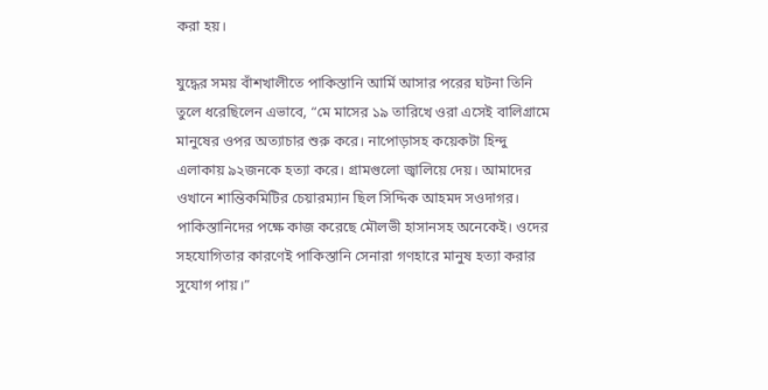করা হয়।

যুদ্ধের সময় বাঁশখালীতে পাকিস্তানি আর্মি আসার পরের ঘটনা তিনি তুলে ধরেছিলেন এভাবে, “মে মাসের ১৯ তারিখে ওরা এসেই বালিগ্রামে মানুষের ওপর অত্যাচার শুরু করে। নাপোড়াসহ কয়েকটা হিন্দু এলাকায় ৯২জনকে হত্যা করে। গ্রামগুলো জ্বালিয়ে দেয়। আমাদের ওখানে শান্তিকমিটির চেয়ারম্যান ছিল সিদ্দিক আহমদ সওদাগর। পাকিস্তানিদের পক্ষে কাজ করেছে মৌলভী হাসানসহ অনেকেই। ওদের সহযোগিতার কারণেই পাকিস্তানি সেনারা গণহারে মানুষ হত্যা করার সুযোগ পায়।”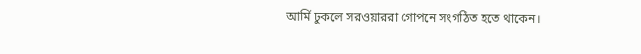আর্মি ঢুকলে সরওয়াররা গোপনে সংগঠিত হতে থাকেন।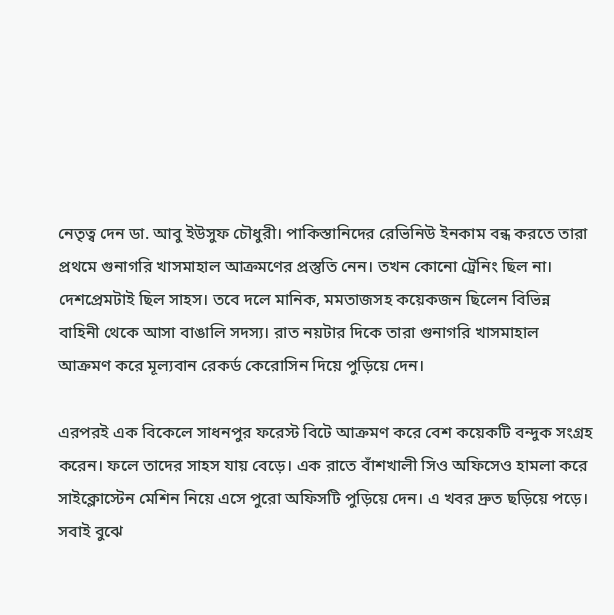নেতৃত্ব দেন ডা. আবু ইউসুফ চৌধুরী। পাকিস্তানিদের রেভিনিউ ইনকাম বন্ধ করতে তারা প্রথমে গুনাগরি খাসমাহাল আক্রমণের প্রস্তুতি নেন। তখন কোনো ট্রেনিং ছিল না। দেশপ্রেমটাই ছিল সাহস। তবে দলে মানিক, মমতাজসহ কয়েকজন ছিলেন বিভিন্ন বাহিনী থেকে আসা বাঙালি সদস্য। রাত নয়টার দিকে তারা গুনাগরি খাসমাহাল আক্রমণ করে মূল্যবান রেকর্ড কেরোসিন দিয়ে পুড়িয়ে দেন।

এরপরই এক বিকেলে সাধনপুর ফরেস্ট বিটে আক্রমণ করে বেশ কয়েকটি বন্দুক সংগ্রহ করেন। ফলে তাদের সাহস যায় বেড়ে। এক রাতে বাঁশখালী সিও অফিসেও হামলা করে সাইক্লোস্টেন মেশিন নিয়ে এসে পুরো অফিসটি পুড়িয়ে দেন। এ খবর দ্রুত ছড়িয়ে পড়ে। সবাই বুঝে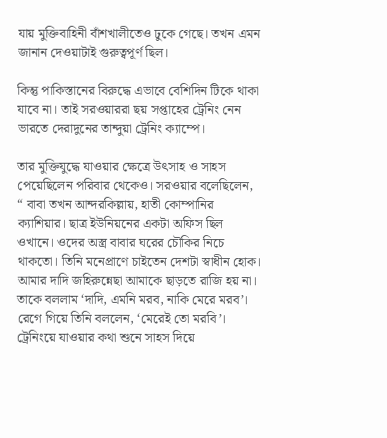যায় মুক্তিবাহিনী বাঁশখালীতেও ঢুকে গেছে। তখন এমন জানান দেওয়াটাই গুরুত্বপূর্ণ ছিল।

কিন্তু পাকিস্তানের বিরুদ্ধে এভাবে বেশিদিন টিকে থাকা যাবে না। তাই সরওয়াররা ছয় সপ্তাহের ট্রেনিং নেন ভারতে দেরাদুনের তান্দুয়া ট্রেনিং ক্যাম্পে।

তার মুক্তিযুদ্ধে যাওয়ার ক্ষেত্রে উৎসাহ ও সাহস পেয়েছিলেন পরিবার থেকেও। সরওয়ার বলেছিলেন, “ বাবা তখন আন্দরকিল্লায়, হাতী কোম্পানির ক্যাশিয়ার। ছাত্র ইউনিয়নের একটা অফিস ছিল ওখানে। ওদের অস্ত্র বাবার ঘরের চৌকির নিচে থাকতো। তিনি মনেপ্রাণে চাইতেন দেশটা স্বাধীন হোক। আমার দাদি জহিরুন্নেছা আমাকে ছাড়তে রাজি হয় না। তাকে বললাম ‘দাদি, এমনি মরব, নাকি মেরে মরব’। রেগে গিয়ে তিনি বললেন, ‘মেরেই তো মরবি’। ট্রেনিংয়ে যাওয়ার কথা শুনে সাহস দিয়ে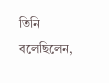তিনি বলেছিলেন,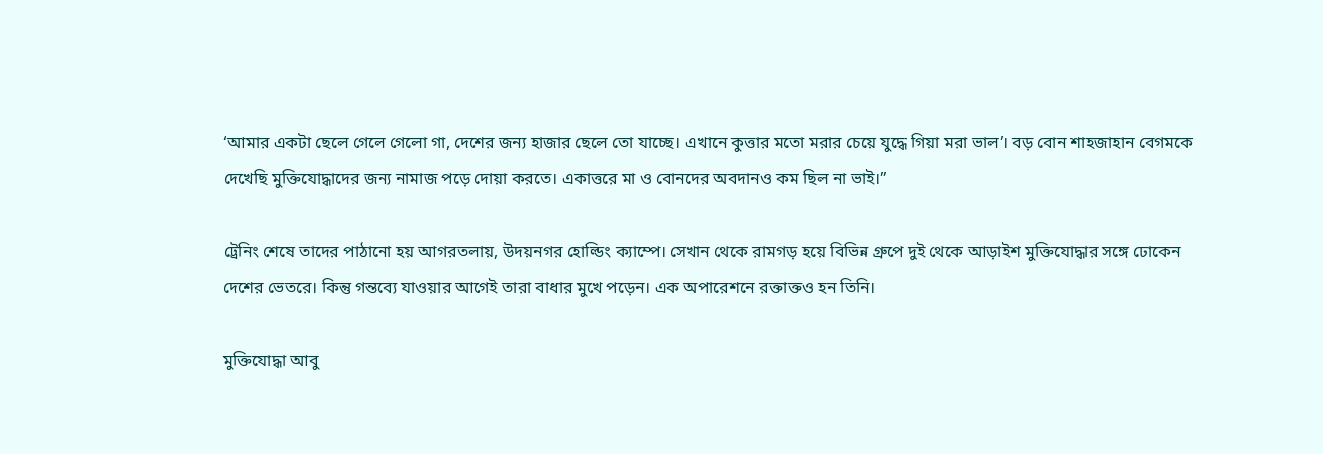‘আমার একটা ছেলে গেলে গেলো গা, দেশের জন্য হাজার ছেলে তো যাচ্ছে। এখানে কুত্তার মতো মরার চেয়ে যুদ্ধে গিয়া মরা ভাল’। বড় বোন শাহজাহান বেগমকে দেখেছি মুক্তিযোদ্ধাদের জন্য নামাজ পড়ে দোয়া করতে। একাত্তরে মা ও বোনদের অবদানও কম ছিল না ভাই।”

ট্রেনিং শেষে তাদের পাঠানো হয় আগরতলায়, উদয়নগর হোল্ডিং ক্যাম্পে। সেখান থেকে রামগড় হয়ে বিভিন্ন গ্রুপে দুই থেকে আড়াইশ মুক্তিযোদ্ধার সঙ্গে ঢোকেন দেশের ভেতরে। কিন্তু গন্তব্যে যাওয়ার আগেই তারা বাধার মুখে পড়েন। এক অপারেশনে রক্তাক্তও হন তিনি।

মুক্তিযোদ্ধা আবু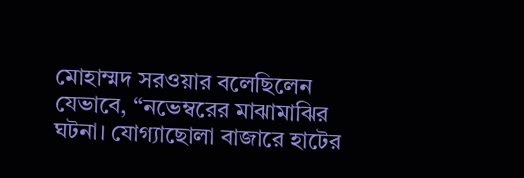মোহাম্মদ সরওয়ার বলেছিলেন যেভাবে, “নভেম্বরের মাঝামাঝির ঘটনা। যোগ্যাছোলা বাজারে হাটের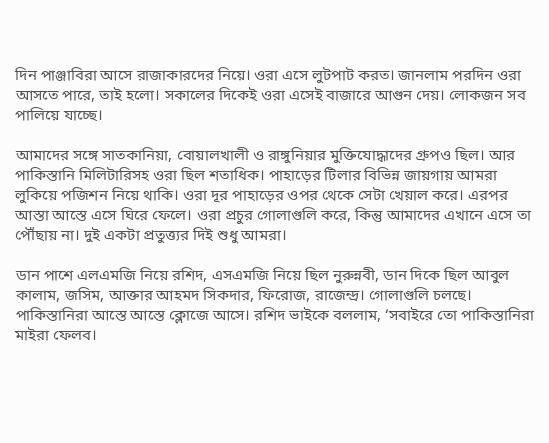দিন পাঞ্জাবিরা আসে রাজাকারদের নিয়ে। ওরা এসে লুটপাট করত। জানলাম পরদিন ওরা আসতে পারে, তাই হলো। সকালের দিকেই ওরা এসেই বাজারে আগুন দেয়। লোকজন সব পালিয়ে যাচ্ছে।

আমাদের সঙ্গে সাতকানিয়া, বোয়ালখালী ও রাঙ্গুনিয়ার মুক্তিযোদ্ধাদের গ্রুপও ছিল। আর পাকিস্তানি মিলিটারিসহ ওরা ছিল শতাধিক। পাহাড়ের টিলার বিভিন্ন জায়গায় আমরা লুকিয়ে পজিশন নিয়ে থাকি। ওরা দূর পাহাড়ের ওপর থেকে সেটা খেয়াল করে। এরপর আস্তা আস্তে এসে ঘিরে ফেলে। ওরা প্রচুর গোলাগুলি করে, কিন্তু আমাদের এখানে এসে তা পৌঁছায় না। দুই একটা প্রতুত্ত্যর দিই শুধু আমরা।

ডান পাশে এলএমজি নিয়ে রশিদ, এসএমজি নিয়ে ছিল নুরুন্নবী, ডান দিকে ছিল আবুল কালাম, জসিম, আক্তার আহমদ সিকদার, ফিরোজ, রাজেন্দ্র। গোলাগুলি চলছে। পাকিস্তানিরা আস্তে আস্তে ক্লোজে আসে। রশিদ ভাইকে বললাম, ‘সবাইরে তো পাকিস্তানিরা মাইরা ফেলব।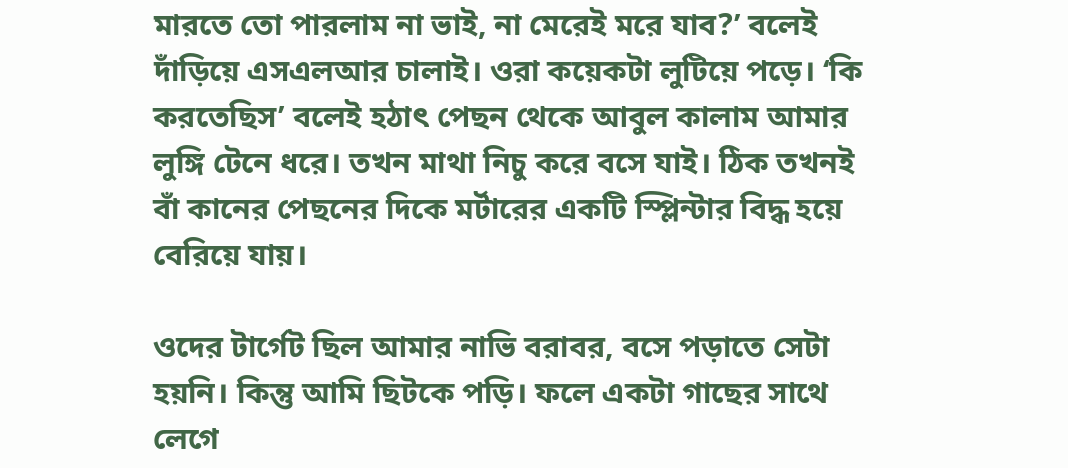মারতে তো পারলাম না ভাই, না মেরেই মরে যাব?’ বলেই দাঁড়িয়ে এসএলআর চালাই। ওরা কয়েকটা লুটিয়ে পড়ে। ‘কি করতেছিস’ বলেই হঠাৎ পেছন থেকে আবুল কালাম আমার লুঙ্গি টেনে ধরে। তখন মাথা নিচু করে বসে যাই। ঠিক তখনই বাঁ কানের পেছনের দিকে মর্টারের একটি স্প্লিন্টার বিদ্ধ হয়ে বেরিয়ে যায়।

ওদের টার্গেট ছিল আমার নাভি বরাবর, বসে পড়াতে সেটা হয়নি। কিন্তু আমি ছিটকে পড়ি। ফলে একটা গাছের সাথে লেগে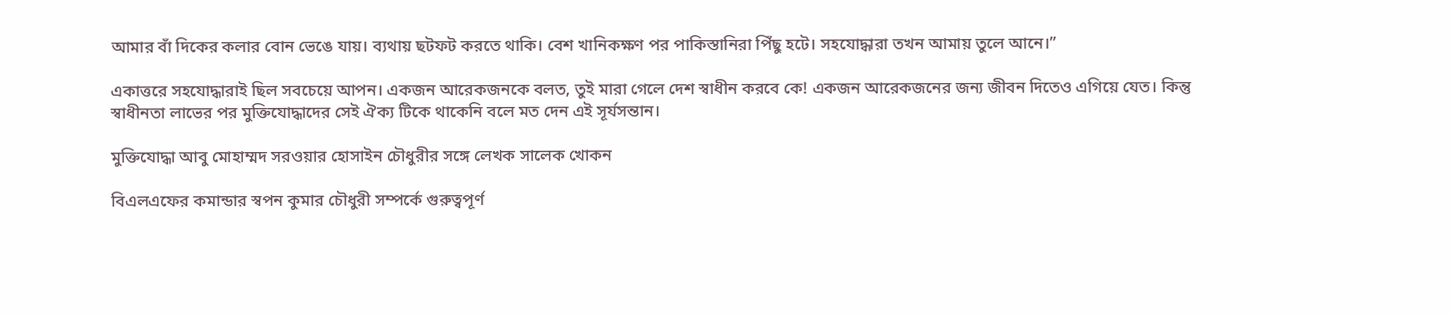আমার বাঁ দিকের কলার বোন ভেঙে যায়। ব্যথায় ছটফট করতে থাকি। বেশ খানিকক্ষণ পর পাকিস্তানিরা পিঁছু হটে। সহযোদ্ধারা তখন আমায় তুলে আনে।”

একাত্তরে সহযোদ্ধারাই ছিল সবচেয়ে আপন। একজন আরেকজনকে বলত, তুই মারা গেলে দেশ স্বাধীন করবে কে! একজন আরেকজনের জন্য জীবন দিতেও এগিয়ে যেত। কিন্তু স্বাধীনতা লাভের পর মুক্তিযোদ্ধাদের সেই ঐক্য টিকে থাকেনি বলে মত দেন এই সূর্যসন্তান।

মুক্তিযোদ্ধা আবু মোহাম্মদ সরওয়ার হোসাইন চৌধুরীর সঙ্গে লেখক সালেক খোকন

বিএলএফের কমান্ডার স্বপন কুমার চৌধুরী সম্পর্কে গুরুত্বপূর্ণ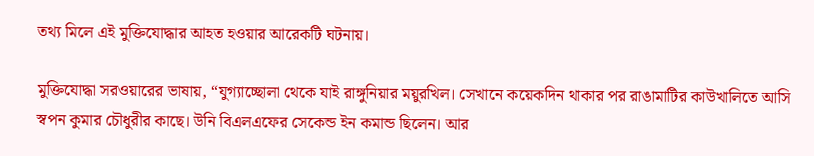তথ্য মিলে এই মুক্তিযোদ্ধার আহত হওয়ার আরেকটি ঘটনায়।

মুক্তিযোদ্ধা সরওয়ারের ভাষায়, “যুগ্যাচ্ছোলা থেকে যাই রাঙ্গুনিয়ার ময়ুরখিল। সেখানে কয়েকদিন থাকার পর রাঙামাটির কাউখালিতে আসি স্বপন কুমার চৌধুরীর কাছে। উনি বিএলএফের সেকেন্ড ইন কমান্ড ছিলেন। আর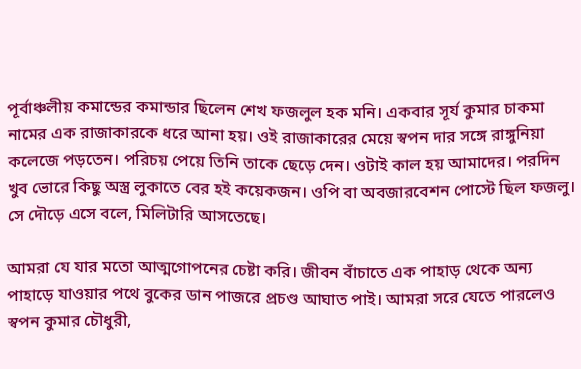পূর্বাঞ্চলীয় কমান্ডের কমান্ডার ছিলেন শেখ ফজলুল হক মনি। একবার সূর্য কুমার চাকমা নামের এক রাজাকারকে ধরে আনা হয়। ওই রাজাকারের মেয়ে স্বপন দার সঙ্গে রাঙ্গুনিয়া কলেজে পড়তেন। পরিচয় পেয়ে তিনি তাকে ছেড়ে দেন। ওটাই কাল হয় আমাদের। পরদিন খুব ভোরে কিছু অস্ত্র লুকাতে বের হই কয়েকজন। ওপি বা অবজারবেশন পোস্টে ছিল ফজলু। সে দৌড়ে এসে বলে, মিলিটারি আসতেছে।

আমরা যে যার মতো আত্মগোপনের চেষ্টা করি। জীবন বাঁচাতে এক পাহাড় থেকে অন্য পাহাড়ে যাওয়ার পথে বুকের ডান পাজরে প্রচণ্ড আঘাত পাই। আমরা সরে যেতে পারলেও স্বপন কুমার চৌধুরী,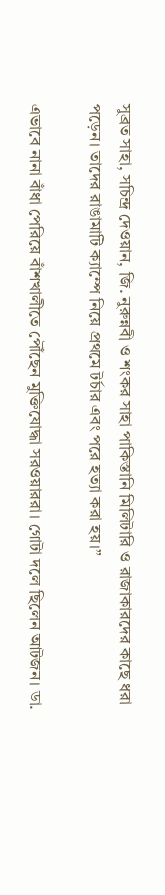সুব্রত সাহা, সচিন্দ্র দেওয়ান, জি. নুরুন্নবী ও শংকর সাহা পাকিস্তানি মিলিটারি ও রাজাকারদের কাছে ধরা পড়েন। তাদের রাঙামাটি ক্যাম্পে নিয়ে প্রথমে টর্চার এবং পরে হত্যা করা হয়।”

এভাবে নানা বাঁধা পেরিয়ে বাঁশখালীতে পৌঁছেন মুক্তিযোদ্ধা সরওয়াররা। গোটা দলে ছিলেন আটজন। ডা.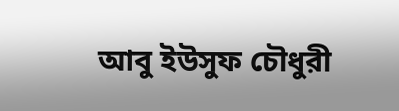আবু ইউসুফ চৌধুরী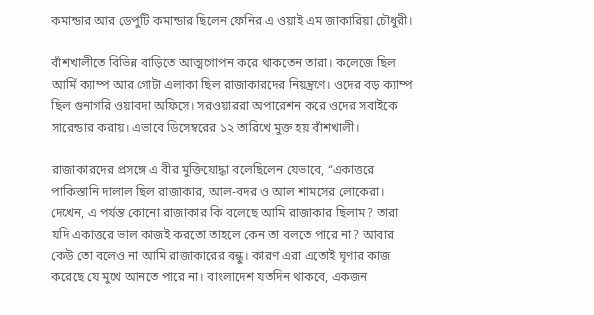কমান্ডার আর ডেপুটি কমান্ডার ছিলেন ফেনির এ ওয়াই এম জাকারিয়া চৌধুরী।

বাঁশখালীতে বিভিন্ন বাড়িতে আত্মগোপন করে থাকতেন তারা। কলেজে ছিল আর্মি ক্যাম্প আর গোটা এলাকা ছিল রাজাকারদের নিয়ন্ত্রণে। ওদের বড় ক্যাম্প ছিল গুনাগরি ওয়াবদা অফিসে। সরওয়াররা অপারেশন করে ওদের সবাইকে সারেন্ডার করায়। এভাবে ডিসেম্বরের ১২ তারিখে মুক্ত হয় বাঁশখালী।

রাজাকারদের প্রসঙ্গে এ বীর মুক্তিযোদ্ধা বলেছিলেন যেভাবে, “একাত্তরে পাকিস্তানি দালাল ছিল রাজাকার, আল-বদর ও আল শামসের লোকেরা। দেখেন, এ পর্যন্ত কোনো রাজাকার কি বলেছে আমি রাজাকার ছিলাম? তারা যদি একাত্তরে ভাল কাজই করতো তাহলে কেন তা বলতে পারে না? আবার কেউ তো বলেও না আমি রাজাকারের বন্ধু। কারণ এরা এতোই ঘৃণার কাজ করেছে যে মুখে আনতে পারে না। বাংলাদেশ যতদিন থাকবে, একজন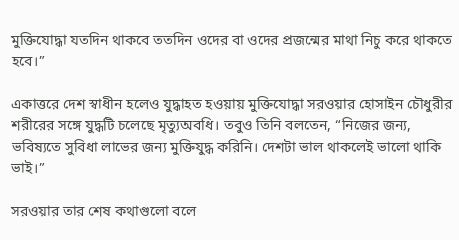মুক্তিযোদ্ধা যতদিন থাকবে ততদিন ওদের বা ওদের প্রজন্মের মাথা নিচু করে থাকতে হবে।”

একাত্তরে দেশ স্বাধীন হলেও যুদ্ধাহত হওয়ায় মুক্তিযোদ্ধা সরওয়ার হোসাইন চৌধুরীর শরীরের সঙ্গে যুদ্ধটি চলেছে মৃত্যুঅবধি। তবুও তিনি বলতেন, “নিজের জন্য, ভবিষ্যতে সুবিধা লাভের জন্য মুক্তিযুদ্ধ করিনি। দেশটা ভাল থাকলেই ভালো থাকি ভাই।”

সরওয়ার তার শেষ কথাগুলো বলে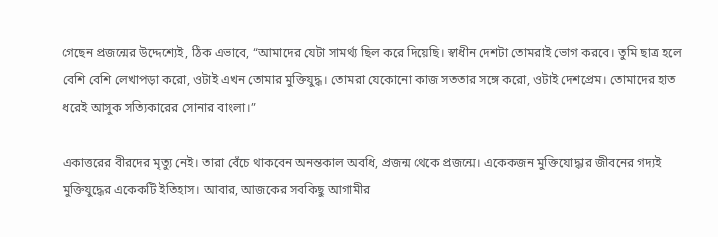গেছেন প্রজন্মের উদ্দেশ্যেই, ঠিক এভাবে, “আমাদের যেটা সামর্থ্য ছিল করে দিয়েছি। স্বাধীন দেশটা তোমরাই ভোগ করবে। তুমি ছাত্র হলে বেশি বেশি লেখাপড়া করো, ওটাই এখন তোমার মুক্তিযুদ্ধ। তোমরা যেকোনো কাজ সততার সঙ্গে করো, ওটাই দেশপ্রেম। তোমাদের হাত ধরেই আসুক সত্যিকারের সোনার বাংলা।”

একাত্তরের বীরদের মৃত্যু নেই। তারা বেঁচে থাকবেন অনন্তকাল অবধি, প্রজন্ম থেকে প্রজন্মে। একেকজন মুক্তিযোদ্ধার জীবনের গদ্যই মুক্তিযুদ্ধের একেকটি ইতিহাস। আবার, আজকের সবকিছু আগামীর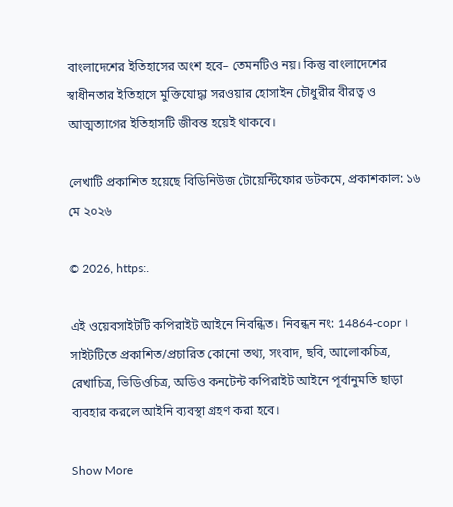বাংলাদেশের ইতিহাসের অংশ হবে– তেমনটিও নয়। কিন্তু বাংলাদেশের স্বাধীনতার ইতিহাসে মুক্তিযোদ্ধা সরওয়ার হোসাইন চৌধুরীর বীরত্ব ও আত্মত্যাগের ইতিহাসটি জীবন্ত হয়েই থাকবে।

লেখাটি প্রকাশিত হয়েছে বিডিনিউজ টোয়েন্টিফোর ডটকমে, প্রকাশকাল: ১৬ মে ২০২৬

© 2026, https:.

এই ওয়েবসাইটটি কপিরাইট আইনে নিবন্ধিত। নিবন্ধন নং: 14864-copr । সাইটটিতে প্রকাশিত/প্রচারিত কোনো তথ্য, সংবাদ, ছবি, আলোকচিত্র, রেখাচিত্র, ভিডিওচিত্র, অডিও কনটেন্ট কপিরাইট আইনে পূর্বানুমতি ছাড়া ব্যবহার করলে আইনি ব্যবস্থা গ্রহণ করা হবে।

Show More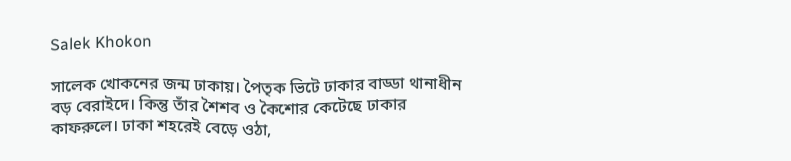Salek Khokon

সালেক খোকনের জন্ম ঢাকায়। পৈতৃক ভিটে ঢাকার বাড্ডা থানাধীন বড় বেরাইদে। কিন্তু তাঁর শৈশব ও কৈশোর কেটেছে ঢাকার কাফরুলে। ঢাকা শহরেই বেড়ে ওঠা,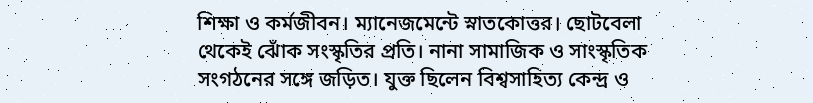শিক্ষা ও কর্মজীবন। ম্যানেজমেন্টে স্নাতকোত্তর। ছোটবেলা থেকেই ঝোঁক সংস্কৃতির প্রতি। নানা সামাজিক ও সাংস্কৃতিক সংগঠনের সঙ্গে জড়িত। যুক্ত ছিলেন বিশ্বসাহিত্য কেন্দ্র ও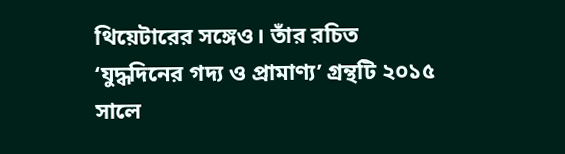থিয়েটারের সঙ্গেও। তাঁর রচিত ‘যুদ্ধদিনের গদ্য ও প্রামাণ্য’ গ্রন্থটি ২০১৫ সালে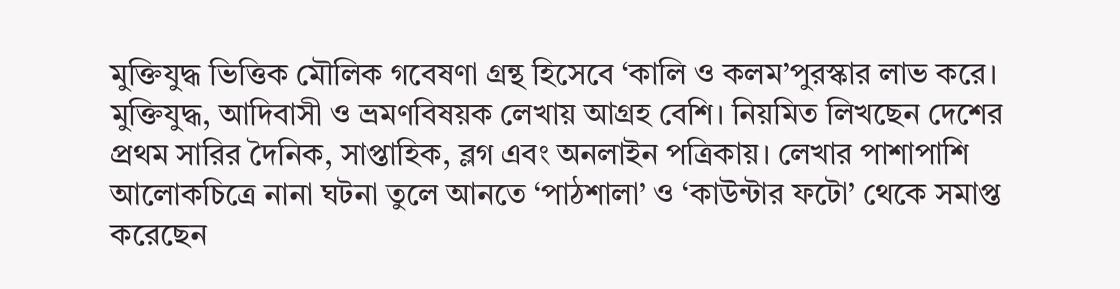মুক্তিযুদ্ধ ভিত্তিক মৌলিক গবেষণা গ্রন্থ হিসেবে ‘কালি ও কলম’পুরস্কার লাভ করে। মুক্তিযুদ্ধ, আদিবাসী ও ভ্রমণবিষয়ক লেখায় আগ্রহ বেশি। নিয়মিত লিখছেন দেশের প্রথম সারির দৈনিক, সাপ্তাহিক, ব্লগ এবং অনলাইন পত্রিকায়। লেখার পাশাপাশি আলোকচিত্রে নানা ঘটনা তুলে আনতে ‘পাঠশালা’ ও ‘কাউন্টার ফটো’ থেকে সমাপ্ত করেছেন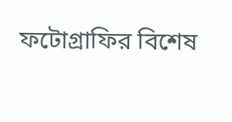ফটোগ্রাফির বিশেষ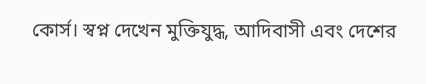কোর্স। স্বপ্ন দেখেন মুক্তিযুদ্ধ, আদিবাসী এবং দেশের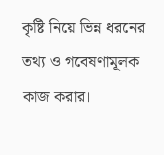কৃষ্টি নিয়ে ভিন্ন ধরনের তথ্য ও গবেষণামূলক কাজ করার।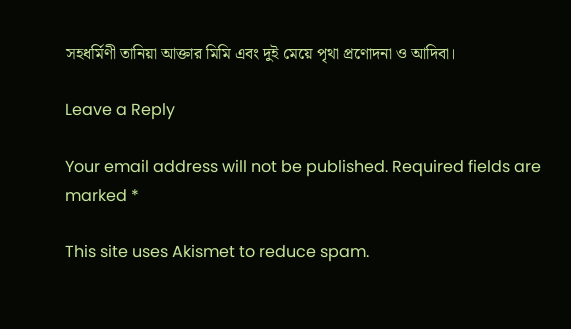সহধর্মিণী তানিয়া আক্তার মিমি এবং দুই মেয়ে পৃথা প্রণোদনা ও আদিবা।

Leave a Reply

Your email address will not be published. Required fields are marked *

This site uses Akismet to reduce spam.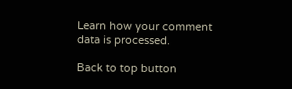Learn how your comment data is processed.

Back to top button